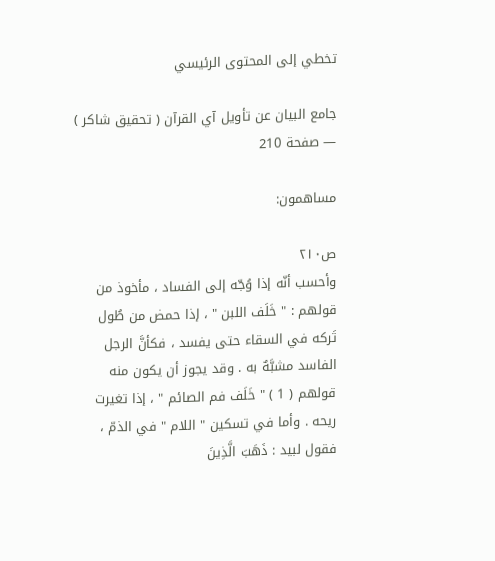تخطي إلى المحتوى الرئيسي

جامع البيان عن تأويل آي القرآن ( تحقيق شاكر ) — صفحة 210

مساهمون:

ص٢١٠
وأحسب أنّه إذا وُجّه إلى الفساد ، مأخوذ من قولهم : " خَلَف اللبن " ، إذا حمض من طُول تَركه في السقاء حتى يفسد ، فكأنَّ الرجل الفاسد مشبَّهٌ به . وقد يجوز أن يكون منه قولهم ( 1 ) " خَلَف فم الصائم " ، إذا تغيرت ريحه . وأما في تسكين " اللام " في الذمّ ، فقول لبيد : ذَهَبَ الَّذِينَ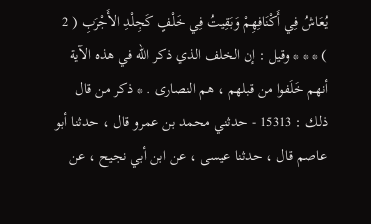يُعَاشُ فِي أَكْنَافِهِمْ وَبَقِيتُ فِي خَلْفٍ كَجِلْدِ الأَجْرَبِ ( 2 ) * * * وقيل : إن الخلف الذي ذكر الله في هذه الآية أنهم خَلَفوا من قبلهم ، هم النصارى . * ذكر من قال ذلك : 15313 - حدثني محمد بن عمرو قال ، حدثنا أبو عاصم قال ، حدثنا عيسى ، عن ابن أبي نجيح ، عن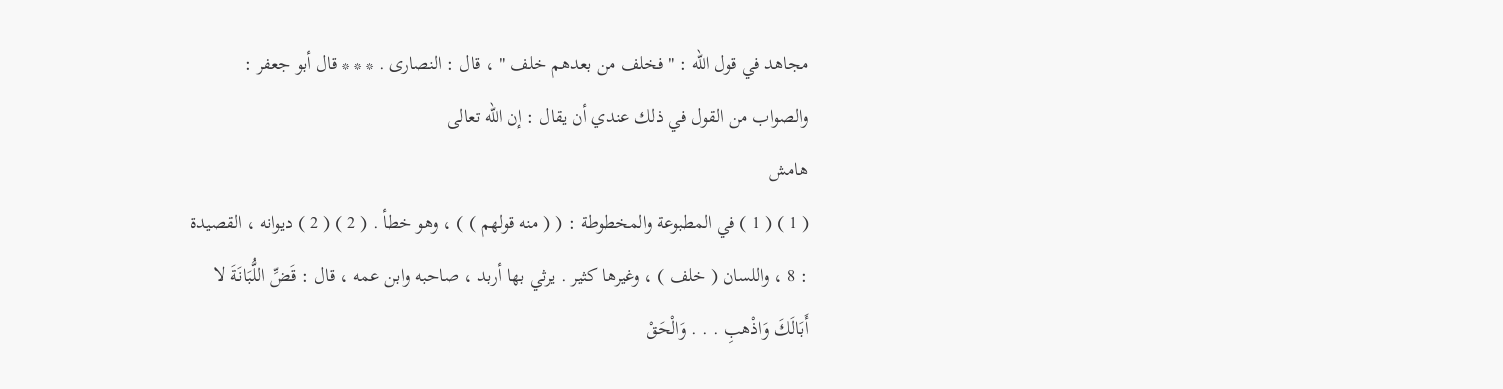مجاهد في قول الله : " فخلف من بعدهم خلف " ، قال : النصارى . * * * قال أبو جعفر : والصواب من القول في ذلك عندي أن يقال : إن الله تعالى
هامش
( 1 ) ( 1 ) في المطبوعة والمخطوطة : ( ( منه قولهم ) ) ، وهو خطأ . ( 2 ) ( 2 ) ديوانه ، القصيدة : 8 ، واللسان ( خلف ) ، وغيرها كثير . يرثي بها أربد ، صاحبه وابن عمه ، قال : قَضِّ اللُّبَانَةَ لا أَبَالَكَ وَاذْهبِ . . . وَالْحَقْ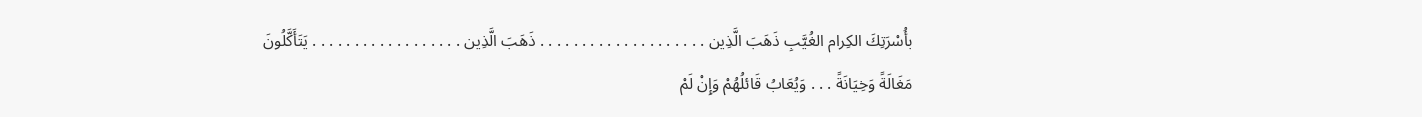بأُسْرَتِكَ الكِرام الغُيَّبِ ذَهَبَ الَّذِين . . . . . . . . . . . . . . . . . . . . ذَهَبَ الَّذِين . . . . . . . . . . . . . . . . . . يَتَأَكَّلُونَ مَغَالَةً وَخِيَانَةً . . . وَيُعَابُ قَائلُهُمْ وَإِنْ لَمْ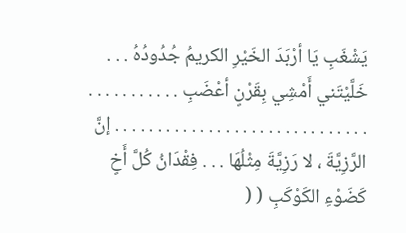يَشْغَبِ يَا أرْبَدَ الخَيْرِ الكريمُ جُدُودُهُ . . . خَلَّيْتَني أَمْشِي بِقَرْنٍ أعْضَبِ . . . . . . . . . . . . . . . . . . . . . . . . . . . . . . . . . . . . . . . . . إنَّ الرَّزِيَّةَ ، لا رَزِيَّةَ مِثْلُهَا . . . فِقْدَانُ كُلَّ أَخٍ كَضَوْءِ الكَوْكَبِ ( (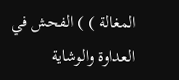المغالة ) ) الفحش في العداوة والوشاية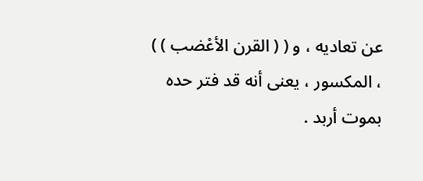عن تعاديه ، و ( ( القرن الأعْضب ) ) ، المكسور ، يعنى أنه قد فتر حده بموت أربد .